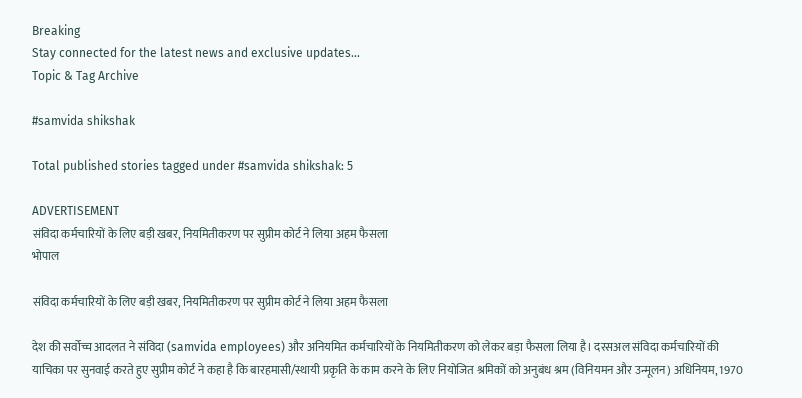Breaking
Stay connected for the latest news and exclusive updates...
Topic & Tag Archive

#samvida shikshak

Total published stories tagged under #samvida shikshak: 5

ADVERTISEMENT
संविदा कर्मचारियों के लिए बड़ी खबर, नियमितीकरण पर सुप्रीम कोर्ट ने लिया अहम फैसला
भोपाल

संविदा कर्मचारियों के लिए बड़ी खबर, नियमितीकरण पर सुप्रीम कोर्ट ने लिया अहम फैसला

देश की सर्वोच्च आदलत ने संविदा (samvida employees) और अनियमित कर्मचारियों के नियमितीकरण को लेकर बड़ा फैसला लिया है। दरसअल संविदा कर्मचारियों की याचिका पर सुनवाई करते हुए सुप्रीम कोर्ट ने कहा है कि बारहमासी/स्थायी प्रकृति के काम करने के लिए नियोजित श्रमिकों को अनुबंध श्रम (विनियमन और उन्मूलन) अधिनियम, 1970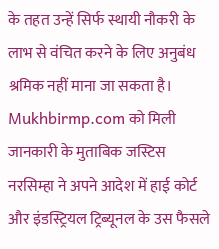के तहत उन्हें सिर्फ स्थायी नौकरी के लाभ से वंचित करने के लिए अनुबंध श्रमिक नहीं माना जा सकता है। Mukhbirmp.com को मिली जानकारी के मुताबिक जस्टिस नरसिम्हा ने अपने आदेश में हाई कोर्ट और इंडस्ट्रियल ट्रिब्यूनल के उस फैसले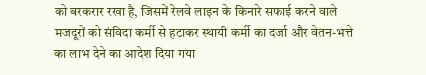को बरकरार रखा है, जिसमें रेलवे लाइन के किनारे सफाई करने वाले मजदूरों को संविदा कर्मी से हटाकर स्थायी कर्मी का दर्जा और वेतन-भत्ते का लाभ देने का आदेश दिया गया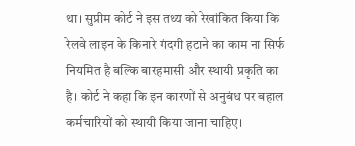था। सुप्रीम कोर्ट ने इस तथ्य को रेखांकित किया कि रेलवे लाइन के किनारे गंदगी हटाने का काम ना सिर्फ नियमित है बल्कि बारहमासी और स्थायी प्रकृति का है। कोर्ट ने कहा कि इन कारणों से अनुबंध पर बहाल कर्मचारियों को स्थायी किया जाना चाहिए।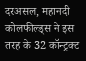दरअसल, महानदी कोलफील्ड्स ने इस तरह के 32 कॉन्ट्रक्ट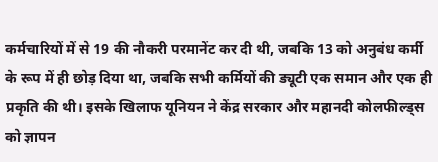कर्मचारियों में से 19 की नौकरी परमानेंट कर दी थी, जबकि 13 को अनुबंध कर्मी के रूप में ही छोड़ दिया था, जबकि सभी कर्मियों की ड्यूटी एक समान और एक ही प्रकृति की थी। इसके खिलाफ यूनियन ने केंद्र सरकार और महानदी कोलफील्ड्स को ज्ञापन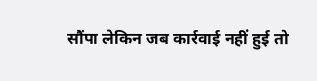सौंपा लेकिन जब कार्रवाई नहीं हुई तो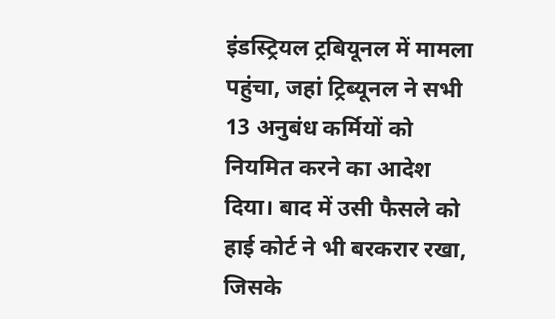इंडस्ट्रियल ट्रबियूनल में मामला पहुंचा, जहां ट्रिब्यूनल ने सभी 13 अनुबंध कर्मियों को नियमित करने का आदेश दिया। बाद में उसी फैसले को हाई कोर्ट ने भी बरकरार रखा, जिसके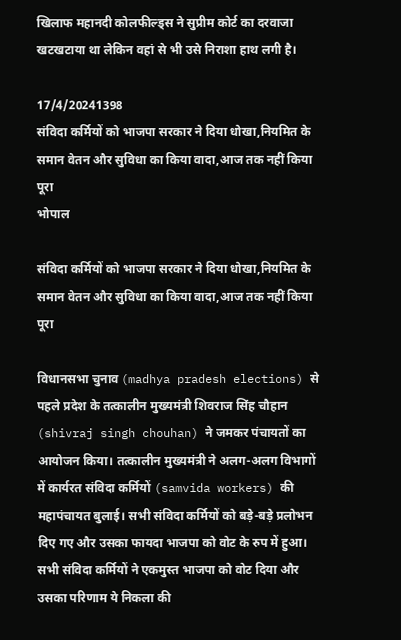खिलाफ महानदी कोलफील्ड्स ने सुप्रीम कोर्ट का दरवाजा खटखटाया था लेकिन वहां से भी उसे निराशा हाथ लगी है।

17/4/20241398
संविदा कर्मियों को भाजपा सरकार ने दिया धोखा,नियमित के समान वेतन और सुविधा का किया वादा,आज तक नहीं किया पूरा
भोपाल

संविदा कर्मियों को भाजपा सरकार ने दिया धोखा,नियमित के समान वेतन और सुविधा का किया वादा,आज तक नहीं किया पूरा

विधानसभा चुनाव (madhya pradesh elections) से पहले प्रदेश के तत्कालीन मुख्यमंत्री शिवराज सिंह चौहान (shivraj singh chouhan) ने जमकर पंचायतों का आयोजन किया। तत्कालीन मुख्यमंत्री ने अलग-अलग विभागों में कार्यरत संविदा कर्मियों (samvida workers) की महापंचायत बुलाई। सभी संविदा कर्मियों को बड़े-बड़े प्रलोभन दिए गए और उसका फायदा भाजपा को वोट के रुप में हुआ। सभी संविदा कर्मियों ने एकमुस्त भाजपा को वोट दिया और उसका परिणाम ये निकला की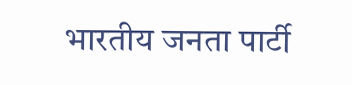भारतीय जनता पार्टी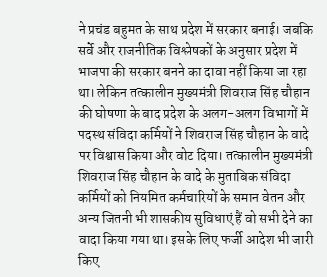ने प्रचंड बहुमत के साथ प्रदेश में सरकार बनाई। जबकि सर्वे और राजनीतिक विश्लेषकों के अनुसार प्रदेश में भाजपा की सरकार बनने का दावा नहीं किया जा रहा था। लेकिन तत्कालीन मुख्यमंत्री शिवराज सिंह चौहान की घोषणा के बाद प्रदेश के अलग-अलग विभागों में पदस्थ संविदा कर्मियों ने शिवराज सिंह चौहान के वादे पर विश्वास किया और वोट दिया। तत्कालीन मुख्यमंत्री शिवराज सिंह चौहान के वादे के मुताबिक संविदा कर्मियों को नियमित कर्मचारियों के समान वेतन और अन्य जितनी भी शासकीय सुविधाएं हैं वो सभी देने का वादा किया गया था। इसके लिए फर्जी आदेश भी जारी किए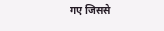गए जिससे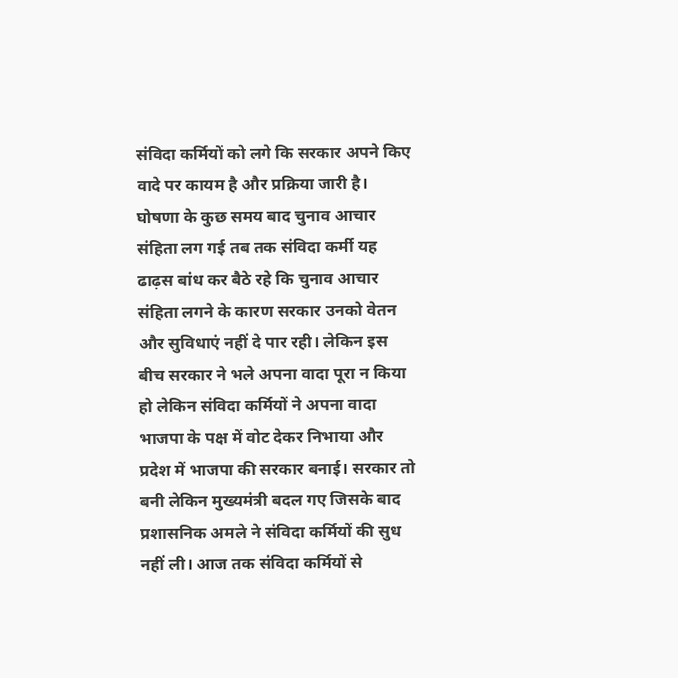संविदा कर्मियों को लगे कि सरकार अपने किए वादे पर कायम है और प्रक्रिया जारी है। घोषणा के कुछ समय बाद चुनाव आचार संहिता लग गई तब तक संविदा कर्मी यह ढाढ़स बांध कर बैठे रहे कि चुनाव आचार संहिता लगने के कारण सरकार उनको वेतन और सुविधाएं नहीं दे पार रही। लेकिन इस बीच सरकार ने भले अपना वादा पूरा न किया हो लेकिन संविदा कर्मियों ने अपना वादा भाजपा के पक्ष में वोट देकर निभाया और प्रदेश में भाजपा की सरकार बनाई। सरकार तो बनी लेकिन मुख्यमंत्री बदल गए जिसके बाद प्रशासनिक अमले ने संविदा कर्मियों की सुध नहीं ली। आज तक संविदा कर्मियों से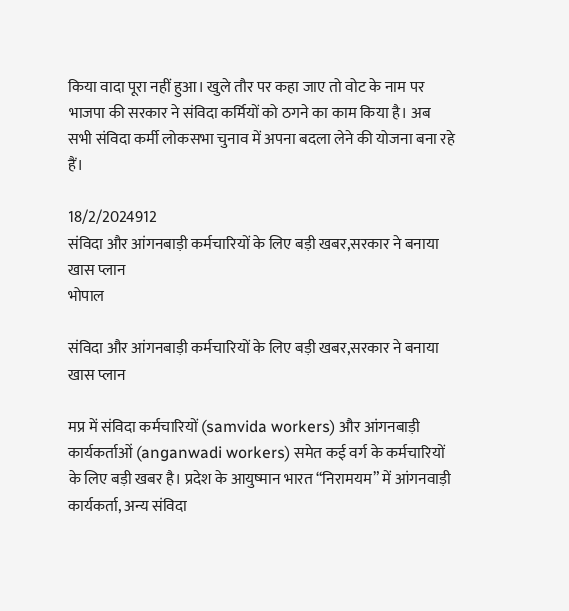किया वादा पूरा नहीं हुआ। खुले तौर पर कहा जाए तो वोट के नाम पर भाजपा की सरकार ने संविदा कर्मियों को ठगने का काम किया है। अब सभी संविदा कर्मी लोकसभा चुनाव में अपना बदला लेने की योजना बना रहे हैं।

18/2/2024912
संविदा और आंगनबाड़ी कर्मचारियों के लिए बड़ी खबर,सरकार ने बनाया खास प्लान
भोपाल

संविदा और आंगनबाड़ी कर्मचारियों के लिए बड़ी खबर,सरकार ने बनाया खास प्लान

मप्र में संविदा कर्मचारियों (samvida workers) और आंगनबाड़ी कार्यकर्ताओं (anganwadi workers) समेत कई वर्ग के कर्मचारियों के लिए बड़ी खबर है। प्रदेश के आयुष्मान भारत “निरामयम” में आंगनवाड़ी कार्यकर्ता, अन्य संविदा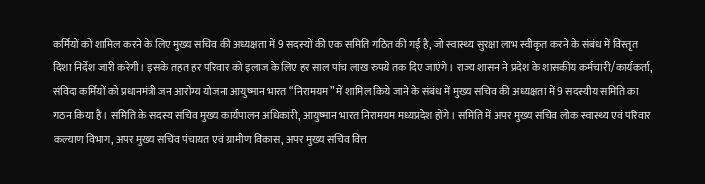कर्मियों को शामिल करने के लिए मुख्य सचिव की अध्यक्षता में 9 सदस्यों की एक समिति गठित की गई है, जो स्वास्थ्य सुरक्षा लाभ स्वीकृत करने के संबंध में विस्तृत दिशा निर्देश जारी करेगी। इसके तहत हर परिवार को इलाज के लिए हर साल पांच लाख रुपये तक दिए जाएंगे। राज्य शासन ने प्रदेश के शासकीय कर्मचारी/कार्यकर्ता, संविदा कर्मियों को प्रधानमंत्री जन आरोग्य योजना आयुष्मान भारत “निरामयम” में शामिल किये जाने के संबंध में मुख्य सचिव की अध्यक्षता में 9 सदस्यीय समिति का गठन किया है। समिति के सदस्य सचिव मुख्य कार्यपालन अधिकारी, आयुष्मान भारत निरामयम मध्यप्रदेश होंगे। समिति में अपर मुख्य सचिव लोक स्वास्थ्य एवं परिवार कल्याण विभाग, अपर मुख्य सचिव पंचायत एवं ग्रामीण विकास, अपर मुख्य सचिव वित्त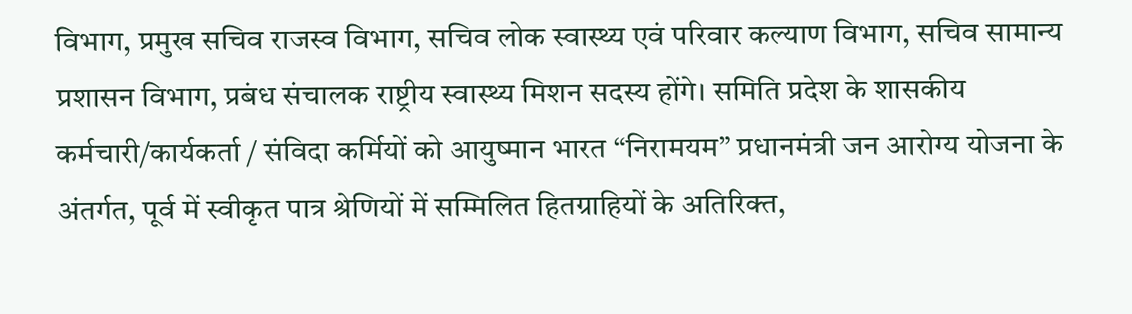विभाग, प्रमुख सचिव राजस्व विभाग, सचिव लोक स्वास्थ्य एवं परिवार कल्याण विभाग, सचिव सामान्य प्रशासन विभाग, प्रबंध संचालक राष्ट्रीय स्वास्थ्य मिशन सदस्य होंगे। समिति प्रदेश के शासकीय कर्मचारी/कार्यकर्ता / संविदा कर्मियों को आयुष्मान भारत “निरामयम” प्रधानमंत्री जन आरोग्य योजना के अंतर्गत, पूर्व में स्वीकृत पात्र श्रेणियों में सम्मिलित हितग्राहियों के अतिरिक्त,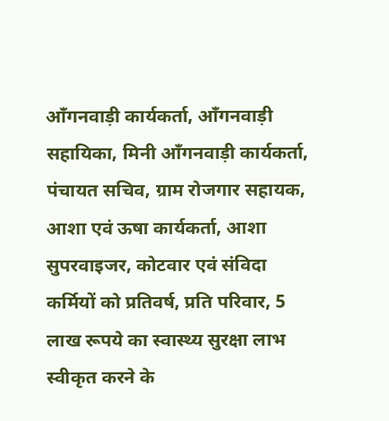आँगनवाड़ी कार्यकर्ता, आँगनवाड़ी सहायिका, मिनी आँगनवाड़ी कार्यकर्ता, पंचायत सचिव, ग्राम रोजगार सहायक, आशा एवं ऊषा कार्यकर्ता, आशा सुपरवाइजर, कोटवार एवं संविदा कर्मियों को प्रतिवर्ष, प्रति परिवार, 5 लाख रूपये का स्वास्थ्य सुरक्षा लाभ स्वीकृत करने के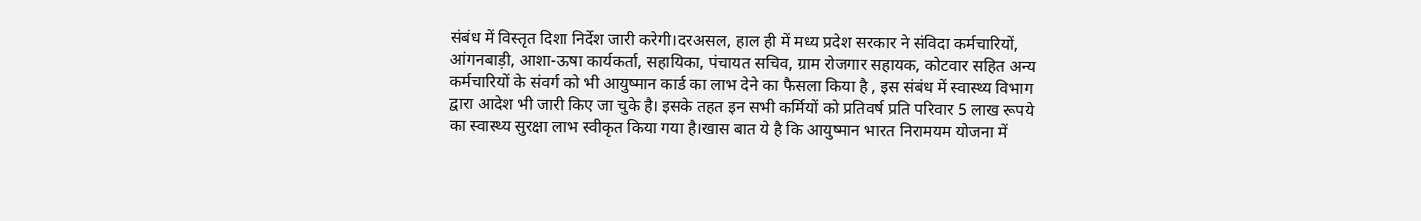संबंध में विस्तृत दिशा निर्देश जारी करेगी।दरअसल, हाल ही में मध्य प्रदेश सरकार ने संविदा कर्मचारियों, आंगनबाड़ी, आशा-ऊषा कार्यकर्ता, सहायिका, पंचायत सचिव, ग्राम रोजगार सहायक, कोटवार सहित अन्य कर्मचारियों के संवर्ग को भी आयुष्मान कार्ड का लाभ देने का फैसला किया है , इस संबंध में स्वास्थ्य विभाग द्वारा आदेश भी जारी किए जा चुके है। इसके तहत इन सभी कर्मियों को प्रतिवर्ष प्रति परिवार 5 लाख रूपये का स्वास्थ्य सुरक्षा लाभ स्वीकृत किया गया है।खास बात ये है कि आयुष्मान भारत निरामयम योजना में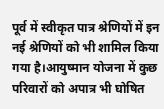पूर्व में स्वीकृत पात्र श्रेणियों में इन नई श्रेणियों को भी शामिल किया गया है।आयुष्मान योजना में कुछ परिवारों को अपात्र भी घोषित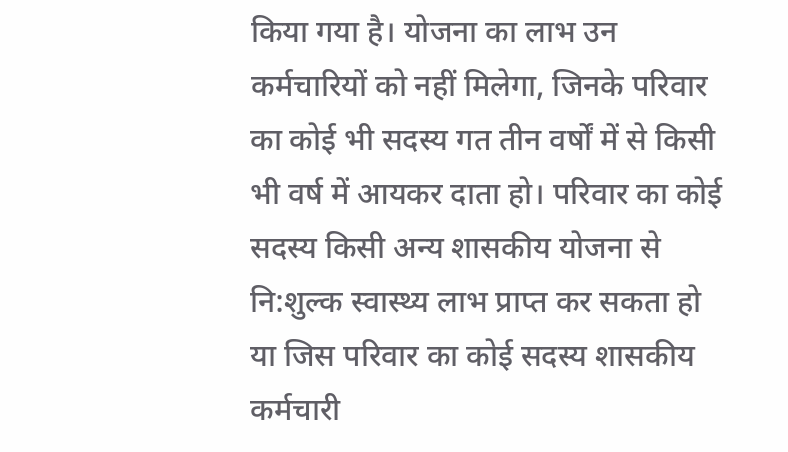किया गया है। योजना का लाभ उन कर्मचारियों को नहीं मिलेगा, जिनके परिवार का कोई भी सदस्य गत तीन वर्षों में से किसी भी वर्ष में आयकर दाता हो। परिवार का कोई सदस्य किसी अन्य शासकीय योजना से नि:शुल्क स्वास्थ्य लाभ प्राप्त कर सकता हो या जिस परिवार का कोई सदस्य शासकीय कर्मचारी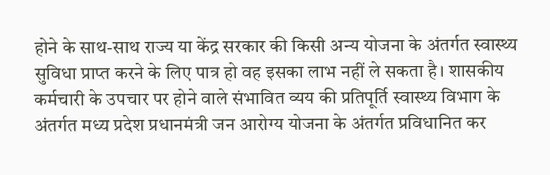होने के साथ-साथ राज्य या केंद्र सरकार की किसी अन्य योजना के अंतर्गत स्वास्थ्य सुविधा प्राप्त करने के लिए पात्र हो वह इसका लाभ नहीं ले सकता है। शासकीय कर्मचारी के उपचार पर होने वाले संभावित व्यय की प्रतिपूर्ति स्वास्थ्य विभाग के अंतर्गत मध्य प्रदेश प्रधानमंत्री जन आरोग्य योजना के अंतर्गत प्रविधानित कर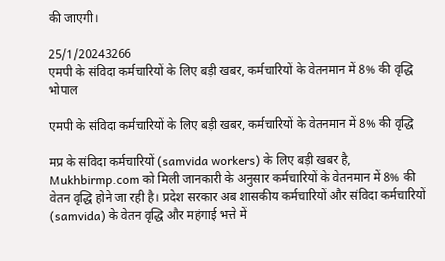की जाएगी।

25/1/20243266
एमपी के संविदा कर्मचारियों के लिए बड़ी खबर, कर्मचारियों के वेतनमान में 8% की वृद्धि
भोपाल

एमपी के संविदा कर्मचारियों के लिए बड़ी खबर, कर्मचारियों के वेतनमान में 8% की वृद्धि

मप्र के संविदा कर्मचारियों (samvida workers) के लिए बड़ी खबर है, Mukhbirmp.com को मिली जानकारी के अनुसार कर्मचारियों के वेतनमान में 8% की वेतन वृद्धि होने जा रही है। प्रदेश सरकार अब शासकीय कर्मचारियों और संविदा कर्मचारियों (samvida) के वेतन वृद्धि और महंगाई भत्ते में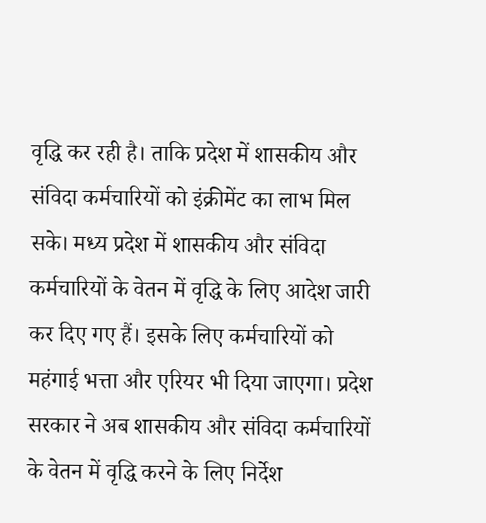वृद्धि कर रही है। ताकि प्रदेश में शासकीय और संविदा कर्मचारियों को इंक्रीमेंट का लाभ मिल सके। मध्य प्रदेश में शासकीय और संविदा कर्मचारियों के वेतन में वृद्धि के लिए आदेश जारी कर दिए गए हैं। इसके लिए कर्मचारियों को महंगाई भत्ता और एरियर भी दिया जाएगा। प्रदेश सरकार ने अब शासकीय और संविदा कर्मचारियों के वेतन में वृद्धि करने के लिए निर्देश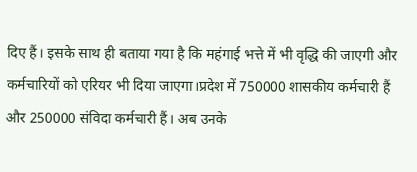दिए हैं। इसके साथ ही बताया गया है कि महंगाई भत्ते में भी वृद्धि की जाएगी और कर्मचारियों को एरियर भी दिया जाएगा।प्रदेश में 750000 शासकीय कर्मचारी हैं और 250000 संविदा कर्मचारी हैं। अब उनके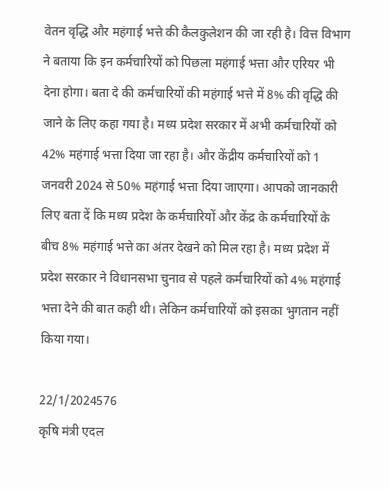वेतन वृद्धि और महंगाई भत्ते की कैलकुलेशन की जा रही है। वित्त विभाग ने बताया कि इन कर्मचारियों को पिछला महंगाई भत्ता और एरियर भी देना होगा। बता दे की कर्मचारियों की महंगाई भत्ते में 8% की वृद्धि की जाने के लिए कहा गया है। मध्य प्रदेश सरकार में अभी कर्मचारियों को 42% महंगाई भत्ता दिया जा रहा है। और केंद्रीय कर्मचारियों को 1 जनवरी 2024 से 50% महंगाई भत्ता दिया जाएगा। आपको जानकारी लिए बता दें कि मध्य प्रदेश के कर्मचारियों और केंद्र के कर्मचारियों के बीच 8% महंगाई भत्ते का अंतर देखने को मिल रहा है। मध्य प्रदेश में प्रदेश सरकार ने विधानसभा चुनाव से पहले कर्मचारियों को 4% महंगाई भत्ता देने की बात कही थी। लेकिन कर्मचारियों को इसका भुगतान नहीं किया गया।

22/1/2024576
कृषि मंत्री एदल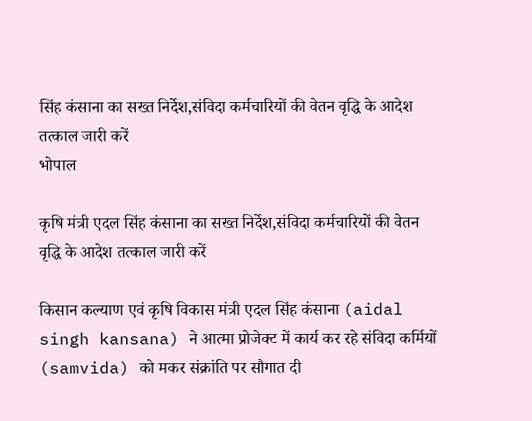सिंह कंसाना का सख्त निर्देश,संविदा कर्मचारियों की वेतन वृद्धि के आदेश तत्काल जारी करें
भोपाल

कृषि मंत्री एदल सिंह कंसाना का सख्त निर्देश,संविदा कर्मचारियों की वेतन वृद्धि के आदेश तत्काल जारी करें

किसान कल्याण एवं कृषि विकास मंत्री एदल सिंह कंसाना (aidal singh kansana) ने आत्मा प्रोजेक्ट में कार्य कर रहे संविदा कर्मियों (samvida) को मकर संक्रांति पर सौगात दी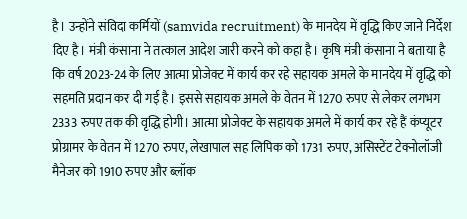है। उन्होंने संविदा कर्मियों (samvida recruitment) के मानदेय में वृद्धि किए जाने निर्देश दिए है। मंत्री कंसाना ने तत्काल आदेश जारी करने को कहा है। कृषि मंत्री कंसाना ने बताया है कि वर्ष 2023-24 के लिए आत्मा प्रोजेक्ट में कार्य कर रहे सहायक अमले के मानदेय में वृद्धि को सहमति प्रदान कर दी गई है। इससे सहायक अमले के वेतन में 1270 रुपए से लेकर लगभग 2333 रुपए तक की वृद्धि होगी। आत्मा प्रोजेक्ट के सहायक अमले में कार्य कर रहे हैं कंप्यूटर प्रोग्रामर के वेतन में 1270 रुपए, लेखापाल सह लिपिक को 1731 रुपए, असिस्टेंट टेक्नोलॉजी मैनेजर को 1910 रुपए और ब्लॉक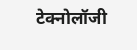टेक्नोलॉजी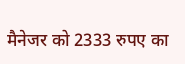मैनेजर को 2333 रुपए का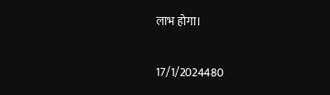लाभ होगा।

17/1/2024480